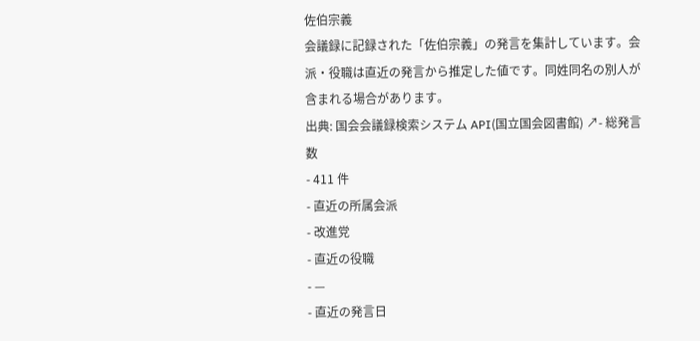佐伯宗義
会議録に記録された「佐伯宗義」の発言を集計しています。会派・役職は直近の発言から推定した値です。同姓同名の別人が含まれる場合があります。
出典: 国会会議録検索システム API(国立国会図書館) ↗- 総発言数
- 411 件
- 直近の所属会派
- 改進党
- 直近の役職
- —
- 直近の発言日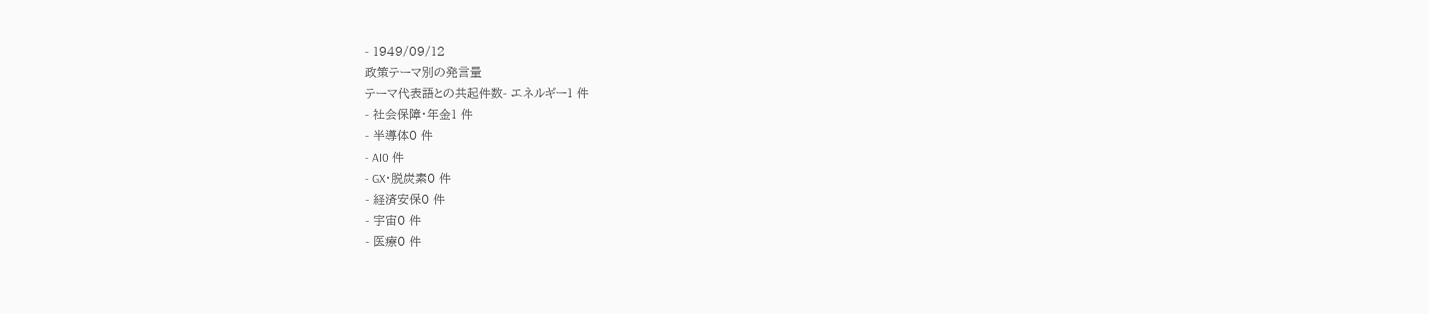- 1949/09/12
政策テーマ別の発言量
テーマ代表語との共起件数- エネルギー1 件
- 社会保障・年金1 件
- 半導体0 件
- AI0 件
- GX・脱炭素0 件
- 経済安保0 件
- 宇宙0 件
- 医療0 件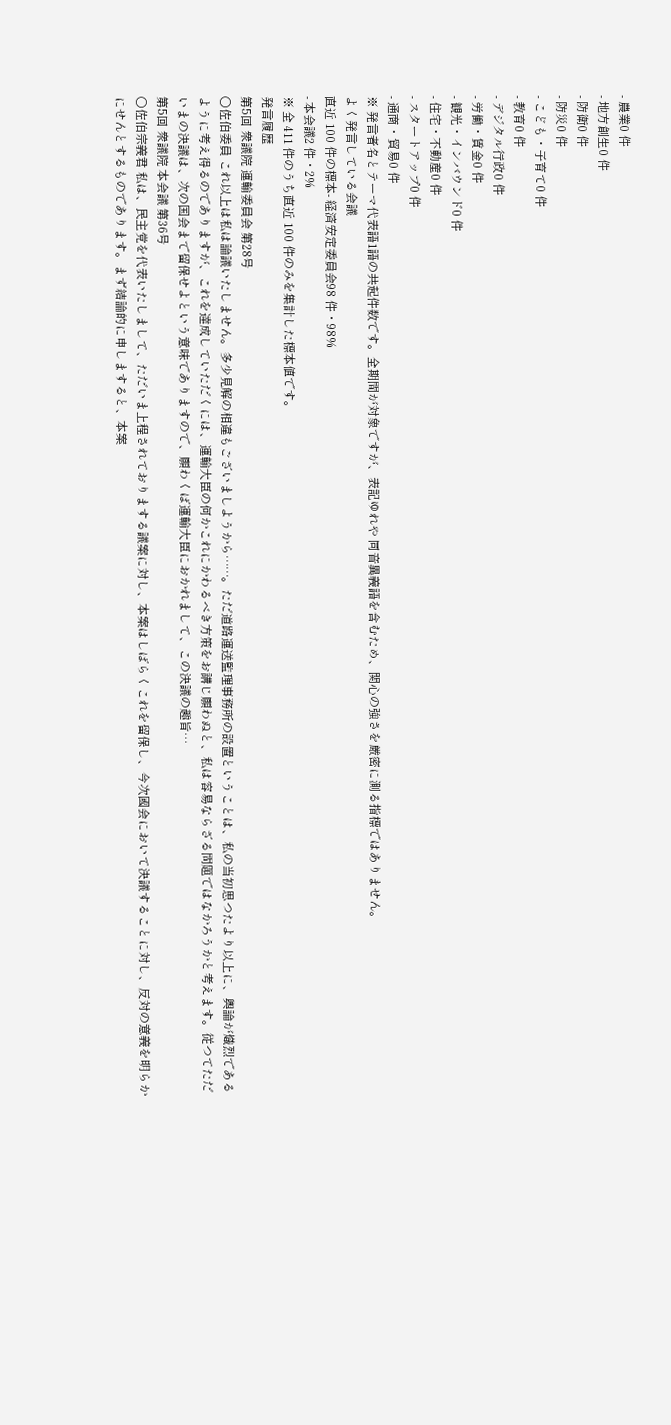- 農業0 件
- 地方創生0 件
- 防衛0 件
- 防災0 件
- こども・子育て0 件
- 教育0 件
- デジタル行政0 件
- 労働・賃金0 件
- 観光・インバウンド0 件
- 住宅・不動産0 件
- スタートアップ0 件
- 通商・貿易0 件
※ 発言者名とテーマ代表語1語の共起件数です。全期間が対象ですが、表記ゆれや 同音異義語を含むため、関心の強さを厳密に測る指標ではありません。
よく発言している会議
直近 100 件の標本- 経済安定委員会98 件・98%
- 本会議2 件・2%
※ 全 411 件のうち直近 100 件のみを集計した標本値です。
発言履歴
第5回 衆議院 運輸委員会 第28号
○佐伯委員 これ以上は私は論議いたしません。多少見解の相違もございましようから……。ただ道路運送監理事務所の設置ということは、私の当初思つたより以上に、輿論が熾烈であるように考え得るのでありますが、これを達成していただくには、運輸大臣の何かこれにかわるべき方策をお講じ願わぬと、私は容易ならざる問題ではなかろうかと考えます。従つてただいまの決議は、次の国会まで留保せよという意味でありますので、願わくば運輸大臣におかれまして、この決議の趣旨…
第5回 衆議院 本会議 第36号
○佐伯宗義君 私は、民主党を代表いたしまして、ただいま上程されておりまする議案に対し、本案はしばらくこれを留保し、今次國会において決議することに対し、反対の意義を明らかにせんとするものであります。まず結論的に申しますると、本案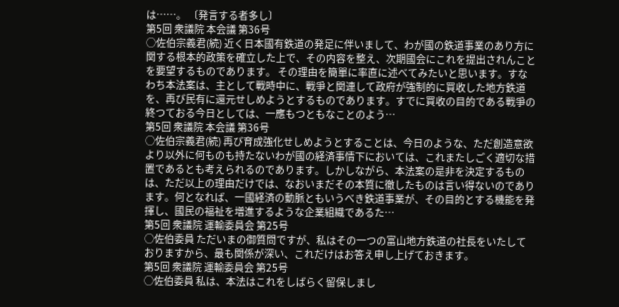は……。 〔発言する者多し〕
第5回 衆議院 本会議 第36号
○佐伯宗義君(続) 近く日本國有鉄道の発足に伴いまして、わが國の鉄道事業のあり方に関する根本的政策を確立した上で、その内容を整え、次期國会にこれを提出されんことを要望するものであります。 その理由を簡單に率直に述べてみたいと思います。すなわち本法案は、主として戰時中に、戰爭と関連して政府が強制的に買收した地方鉄道を、再び民有に還元せしめようとするものであります。すでに買收の目的である戰爭の終つておる今日としては、一應もつともなことのよう…
第5回 衆議院 本会議 第36号
○佐伯宗義君(続) 再び育成強化せしめようとすることは、今日のような、ただ創造意欲より以外に何ものも持たないわが國の経済事情下においては、これまたしごく適切な措置であるとも考えられるのであります。しかしながら、本法案の是非を決定するものは、ただ以上の理由だけでは、なおいまだその本質に徹したものは言い得ないのであります。何となれば、一國経済の動脈ともいうべき鉄道事業が、その目的とする機能を発揮し、國民の福祉を増進するような企業組織であるた…
第5回 衆議院 運輸委員会 第25号
○佐伯委員 ただいまの御質問ですが、私はその一つの富山地方鉄道の社長をいたしておりますから、最も関係が深い、これだけはお答え申し上げておきます。
第5回 衆議院 運輸委員会 第25号
○佐伯委員 私は、本法はこれをしばらく留保しまし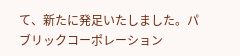て、新たに発足いたしました。パブリックコーポレーション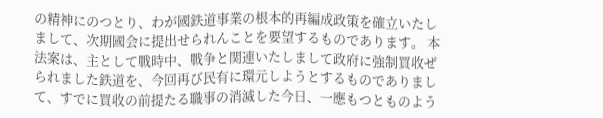の精神にのつとり、わが國鉄道事業の根本的再編成政策を確立いたしまして、次期國会に提出せられんことを要望するものであります。 本法案は、主として戰時中、戰争と関連いたしまして政府に強制買收ぜられました鉄道を、今回再び民有に環元しようとするものでありまして、すでに買收の前提たる職事の消滅した今日、一應もつとものよう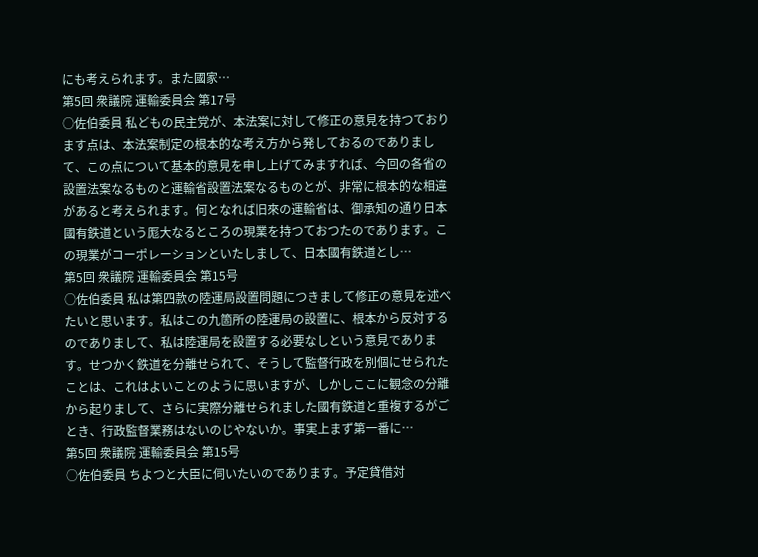にも考えられます。また國家…
第5回 衆議院 運輸委員会 第17号
○佐伯委員 私どもの民主党が、本法案に対して修正の意見を持つております点は、本法案制定の根本的な考え方から発しておるのでありまして、この点について基本的意見を申し上げてみますれば、今回の各省の設置法案なるものと運輸省設置法案なるものとが、非常に根本的な相違があると考えられます。何となれば旧來の運輸省は、御承知の通り日本國有鉄道という厖大なるところの現業を持つておつたのであります。この現業がコーポレーションといたしまして、日本國有鉄道とし…
第5回 衆議院 運輸委員会 第15号
○佐伯委員 私は第四款の陸運局設置問題につきまして修正の意見を述べたいと思います。私はこの九箇所の陸運局の設置に、根本から反対するのでありまして、私は陸運局を設置する必要なしという意見であります。せつかく鉄道を分離せられて、そうして監督行政を別個にせられたことは、これはよいことのように思いますが、しかしここに観念の分離から起りまして、さらに実際分離せられました國有鉄道と重複するがごとき、行政監督業務はないのじやないか。事実上まず第一番に…
第5回 衆議院 運輸委員会 第15号
○佐伯委員 ちよつと大臣に伺いたいのであります。予定貸借対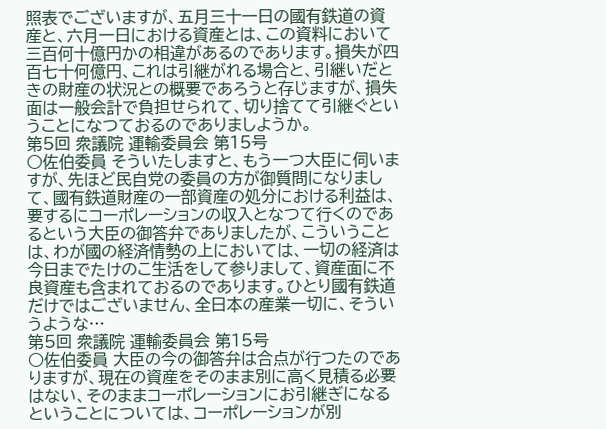照表でございますが、五月三十一日の國有鉄道の資産と、六月一日における資産とは、この資料において三百何十億円かの相違があるのであります。損失が四百七十何億円、これは引継がれる場合と、引継いだときの財産の状況との概要であろうと存じますが、損失面は一般会計で負担せられて、切り捨てて引継ぐということになつておるのでありましようか。
第5回 衆議院 運輸委員会 第15号
○佐伯委員 そういたしますと、もう一つ大臣に伺いますが、先ほど民自党の委員の方が御質問になりまして、國有鉄道財産の一部資産の処分における利益は、要するにコーポレーションの収入となつて行くのであるという大臣の御答弁でありましたが、こういうことは、わが國の経済情勢の上においては、一切の経済は今日までたけのこ生活をして参りまして、資産面に不良資産も含まれておるのであります。ひとり國有鉄道だけではございません、全日本の産業一切に、そういうような…
第5回 衆議院 運輸委員会 第15号
○佐伯委員 大臣の今の御答弁は合点が行つたのでありますが、現在の資産をそのまま別に高く見積る必要はない、そのままコーポレーションにお引継ぎになるということについては、コーポレーションが別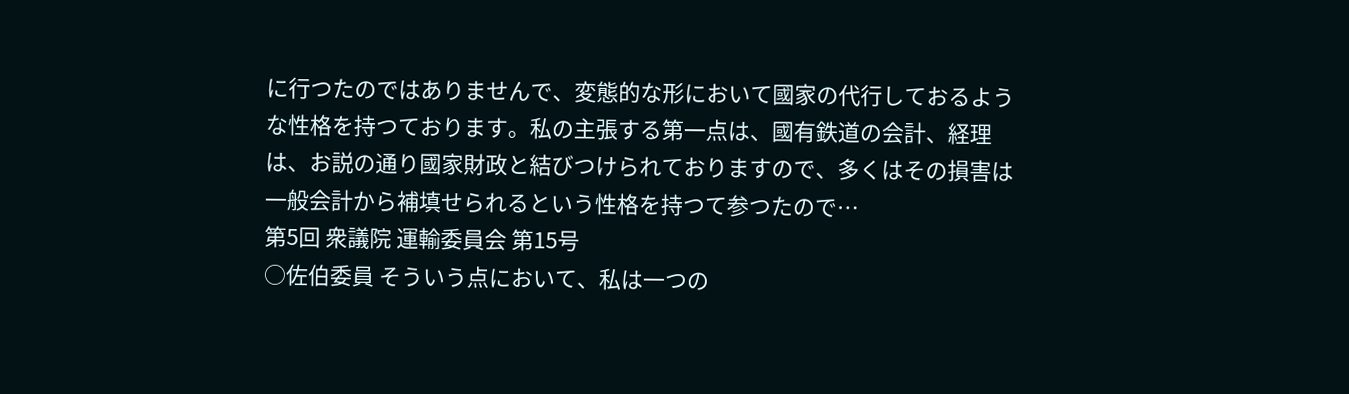に行つたのではありませんで、変態的な形において國家の代行しておるような性格を持つております。私の主張する第一点は、國有鉄道の会計、経理は、お説の通り國家財政と結びつけられておりますので、多くはその損害は一般会計から補填せられるという性格を持つて参つたので…
第5回 衆議院 運輸委員会 第15号
○佐伯委員 そういう点において、私は一つの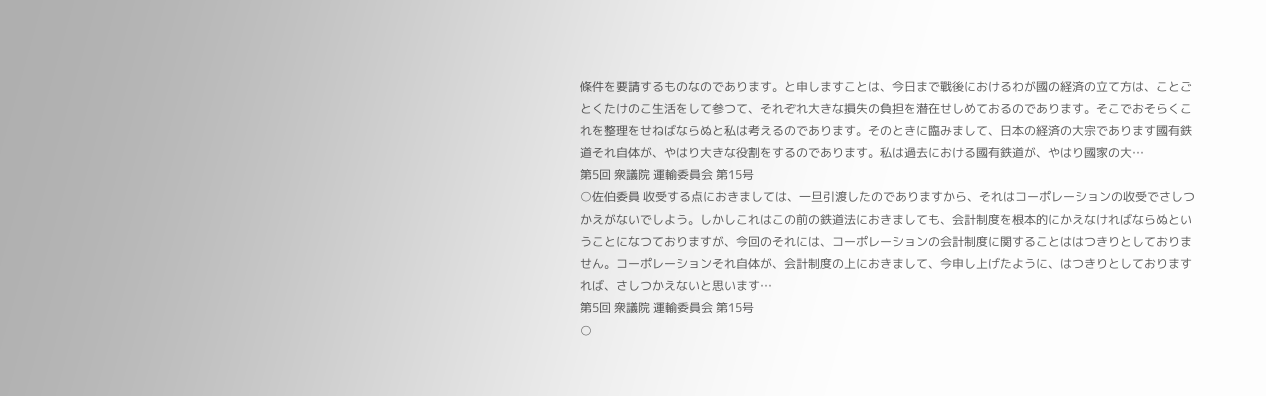條件を要請するものなのであります。と申しますことは、今日まで戰後におけるわが國の経済の立て方は、ことごとくたけのこ生活をして参つて、それぞれ大きな損失の負担を潜在せしめておるのであります。そこでおそらくこれを整理をせねばならぬと私は考えるのであります。そのときに臨みまして、日本の経済の大宗であります國有鉄道それ自体が、やはり大きな役割をするのであります。私は過去における國有鉄道が、やはり國家の大…
第5回 衆議院 運輸委員会 第15号
○佐伯委員 收受する点におきましては、一旦引渡したのでありますから、それはコーポレーションの收受でさしつかえがないでしよう。しかしこれはこの前の鉄道法におきましても、会計制度を根本的にかえなければならぬということになつておりますが、今回のそれには、コーポレーションの会計制度に関することははつきりとしておりません。コーポレーションそれ自体が、会計制度の上におきまして、今申し上げたように、はつきりとしておりますれば、さしつかえないと思います…
第5回 衆議院 運輸委員会 第15号
○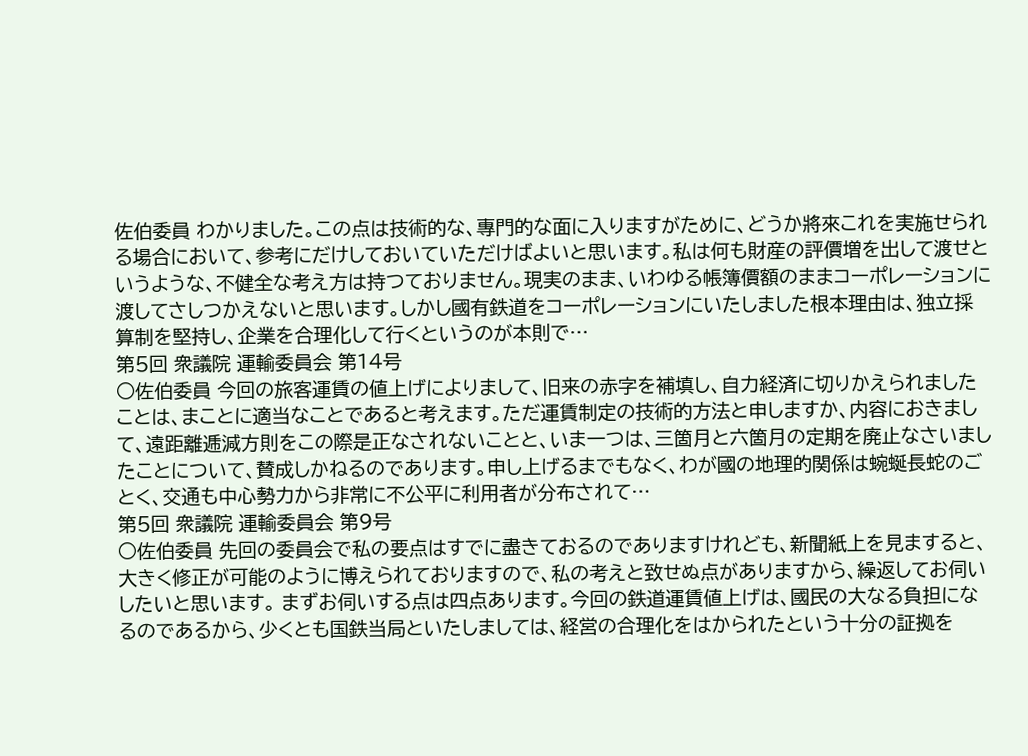佐伯委員 わかりました。この点は技術的な、專門的な面に入りますがために、どうか將來これを実施せられる場合において、参考にだけしておいていただけばよいと思います。私は何も財産の評價増を出して渡せというような、不健全な考え方は持つておりません。現実のまま、いわゆる帳簿價額のままコーポレーションに渡してさしつかえないと思います。しかし國有鉄道をコーポレーションにいたしました根本理由は、独立採算制を堅持し、企業を合理化して行くというのが本則で…
第5回 衆議院 運輸委員会 第14号
○佐伯委員 今回の旅客運賃の値上げによりまして、旧来の赤字を補填し、自力経済に切りかえられましたことは、まことに適当なことであると考えます。ただ運賃制定の技術的方法と申しますか、内容におきまして、遠距離逓減方則をこの際是正なされないことと、いま一つは、三箇月と六箇月の定期を廃止なさいましたことについて、賛成しかねるのであります。申し上げるまでもなく、わが國の地理的関係は蜿蜒長蛇のごとく、交通も中心勢力から非常に不公平に利用者が分布されて…
第5回 衆議院 運輸委員会 第9号
○佐伯委員 先回の委員会で私の要点はすでに盡きておるのでありますけれども、新聞紙上を見ますると、大きく修正が可能のように博えられておりますので、私の考えと致せぬ点がありますから、繰返してお伺いしたいと思います。 まずお伺いする点は四点あります。今回の鉄道運賃値上げは、國民の大なる負担になるのであるから、少くとも国鉄当局といたしましては、経営の合理化をはかられたという十分の証拠を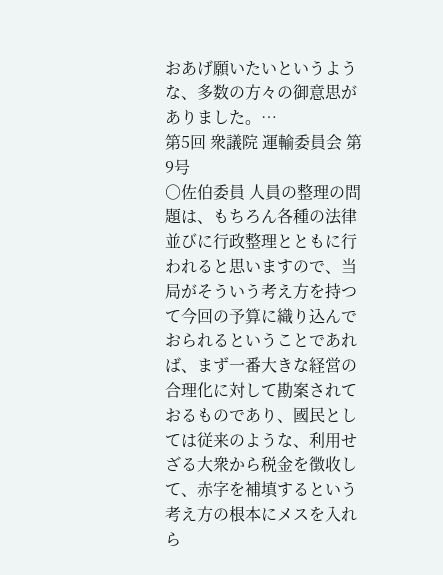おあげ願いたいというような、多数の方々の御意思がありました。…
第5回 衆議院 運輸委員会 第9号
○佐伯委員 人員の整理の問題は、もちろん各種の法律並びに行政整理とともに行われると思いますので、当局がそういう考え方を持つて今回の予算に織り込んでおられるということであれば、まず一番大きな経営の合理化に対して勘案されておるものであり、國民としては従来のような、利用せざる大衆から税金を徴收して、赤字を補填するという考え方の根本にメスを入れら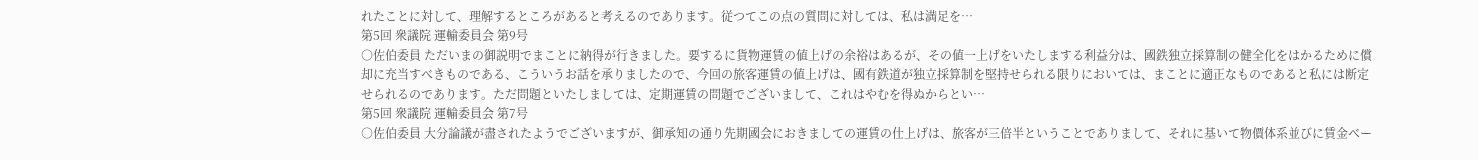れたことに対して、理解するところがあると考えるのであります。従つてこの点の質問に対しては、私は満足を…
第5回 衆議院 運輸委員会 第9号
○佐伯委員 ただいまの御説明でまことに納得が行きました。要するに貨物運賃の値上げの余裕はあるが、その値一上げをいたしまする利益分は、國鉄独立採算制の健全化をはかるために償却に充当すべきものである、こういうお話を承りましたので、今回の旅客運賃の値上げは、國有鉄道が独立採算制を堅持せられる限りにおいては、まことに適正なものであると私には断定せられるのであります。ただ問題といたしましては、定期運賃の問題でございまして、これはやむを得ぬからとい…
第5回 衆議院 運輸委員会 第7号
○佐伯委員 大分論議が盡されたようでございますが、御承知の通り先期國会におきましての運賃の仕上げは、旅客が三倍半ということでありまして、それに基いて物價体系並びに賃金ベー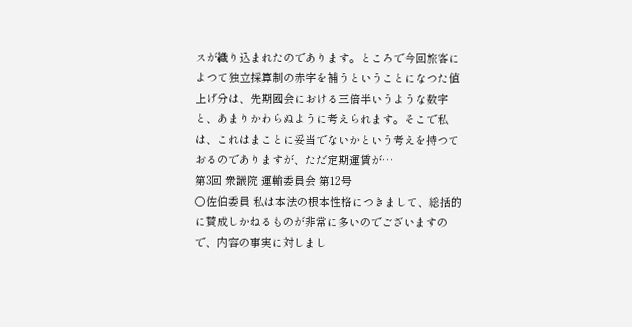スが織り込まれたのであります。ところで今回旅客によつて独立採算制の赤字を補うということになつた値上げ分は、先期國会における三倍半いうような数字と、あまりかわらぬように考えられます。そこで私は、これはまことに妥当でないかという考えを持つておるのでありますが、ただ定期運賃が…
第3回 衆議院 運輸委員会 第12号
○佐伯委員 私は本法の根本性格につきまして、総括的に賛成しかねるものが非常に多いのでございますので、内容の事実に対しまし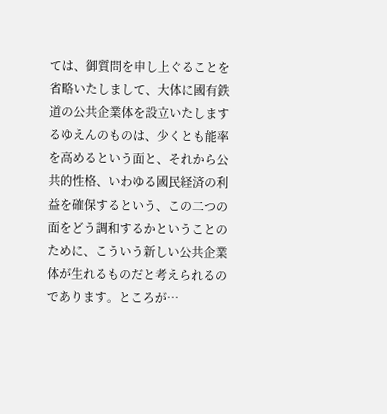ては、御質問を申し上ぐることを省略いたしまして、大体に國有鉄道の公共企業体を設立いたしまするゆえんのものは、少くとも能率を高めるという面と、それから公共的性格、いわゆる國民経済の利益を確保するという、この二つの面をどう調和するかということのために、こういう新しい公共企業体が生れるものだと考えられるのであります。ところが…